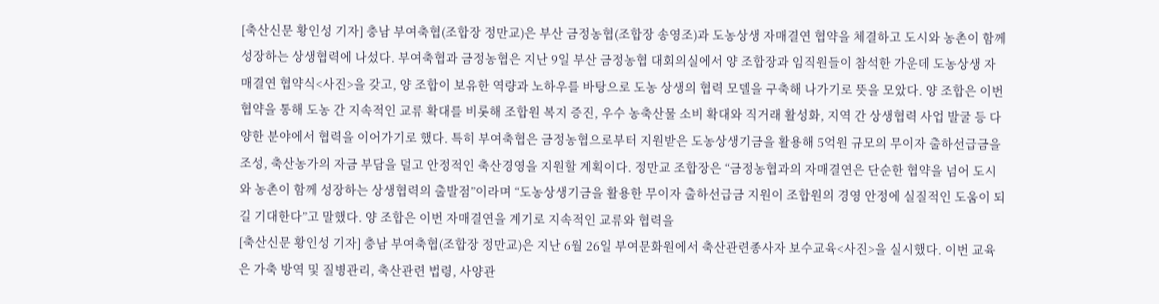[축산신문 황인성 기자] 충남 부여축협(조합장 정만교)은 부산 금정농협(조합장 송영조)과 도농상생 자매결연 협약을 체결하고 도시와 농촌이 함께 성장하는 상생협력에 나섰다. 부여축협과 금정농협은 지난 9일 부산 금정농협 대회의실에서 양 조합장과 임직원들이 참석한 가운데 도농상생 자매결연 협약식<사진>을 갖고, 양 조합이 보유한 역량과 노하우를 바탕으로 도농 상생의 협력 모델을 구축해 나가기로 뜻을 모았다. 양 조합은 이번 협약을 통해 도농 간 지속적인 교류 확대를 비롯해 조합원 복지 증진, 우수 농축산물 소비 확대와 직거래 활성화, 지역 간 상생협력 사업 발굴 등 다양한 분야에서 협력을 이어가기로 했다. 특히 부여축협은 금정농협으로부터 지원받은 도농상생기금을 활용해 5억원 규모의 무이자 출하선급금을 조성, 축산농가의 자금 부담을 덜고 안정적인 축산경영을 지원할 계획이다. 정만교 조합장은 “금정농협과의 자매결연은 단순한 협약을 넘어 도시와 농촌이 함께 성장하는 상생협력의 출발점”이라며 “도농상생기금을 활용한 무이자 출하선급금 지원이 조합원의 경영 안정에 실질적인 도움이 되길 기대한다”고 말했다. 양 조합은 이번 자매결연을 계기로 지속적인 교류와 협력을
[축산신문 황인성 기자] 충남 부여축협(조합장 정만교)은 지난 6월 26일 부여문화원에서 축산관련종사자 보수교육<사진>을 실시했다. 이번 교육은 가축 방역 및 질병관리, 축산관련 법령, 사양관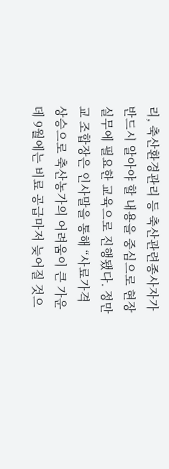리, 축산환경관리 등 축산관련종사자가 반드시 알아야 할 내용을 중심으로 현장 실무에 필요한 교육으로 진행됐다. 정만교 조합장은 인사말을 통해 “사료가격 상승으로 축산농가의 어려움이 큰 가운데 9월에는 비료 공급마저 늦어질 것으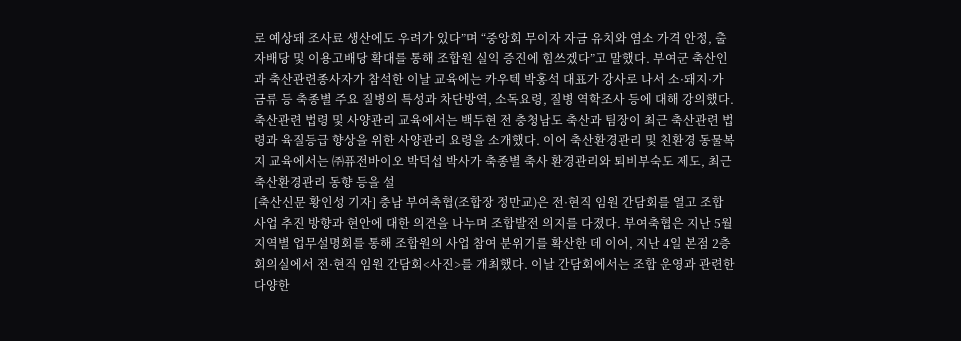로 예상돼 조사료 생산에도 우려가 있다”며 “중앙회 무이자 자금 유치와 염소 가격 안정, 출자배당 및 이용고배당 확대를 통해 조합원 실익 증진에 힘쓰겠다”고 말했다. 부여군 축산인과 축산관련종사자가 참석한 이날 교육에는 카우텍 박홍석 대표가 강사로 나서 소·돼지·가금류 등 축종별 주요 질병의 특성과 차단방역, 소독요령, 질병 역학조사 등에 대해 강의했다. 축산관련 법령 및 사양관리 교육에서는 백두현 전 충청남도 축산과 팀장이 최근 축산관련 법령과 육질등급 향상을 위한 사양관리 요령을 소개했다. 이어 축산환경관리 및 친환경 동물복지 교육에서는 ㈜퓨전바이오 박덕섭 박사가 축종별 축사 환경관리와 퇴비부숙도 제도, 최근 축산환경관리 동향 등을 설
[축산신문 황인성 기자] 충남 부여축협(조합장 정만교)은 전·현직 임원 간담회를 열고 조합사업 추진 방향과 현안에 대한 의견을 나누며 조합발전 의지를 다졌다. 부여축협은 지난 5월 지역별 업무설명회를 통해 조합원의 사업 참여 분위기를 확산한 데 이어, 지난 4일 본점 2층 회의실에서 전·현직 임원 간담회<사진>를 개최했다. 이날 간담회에서는 조합 운영과 관련한 다양한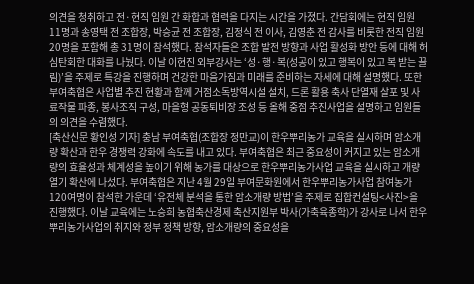의견을 청취하고 전·현직 임원 간 화합과 협력을 다지는 시간을 가졌다. 간담회에는 현직 임원 11명과 송영택 전 조합장, 박승균 전 조합장, 김정식 전 이사, 김영춘 전 감사를 비롯한 전직 임원 20명을 포함해 총 31명이 참석했다. 참석자들은 조합 발전 방향과 사업 활성화 방안 등에 대해 허심탄회한 대화를 나눴다. 이날 이현진 외부강사는 ‘성·행·복(성공이 있고 행복이 있고 복 받는 끌림)’을 주제로 특강을 진행하며 건강한 마음가짐과 미래를 준비하는 자세에 대해 설명했다. 또한 부여축협은 사업별 추진 현황과 함께 거점소독방역시설 설치, 드론 활용 축사 단열재 살포 및 사료작물 파종, 봉사조직 구성, 마을형 공동퇴비장 조성 등 올해 중점 추진사업을 설명하고 임원들의 의견을 수렴했다.
[축산신문 황인성 기자] 충남 부여축협(조합장 정만교)이 한우뿌리농가 교육을 실시하며 암소개량 확산과 한우 경쟁력 강화에 속도를 내고 있다. 부여축협은 최근 중요성이 커지고 있는 암소개량의 효율성과 체계성을 높이기 위해 농가를 대상으로 한우뿌리농가사업 교육을 실시하고 개량 열기 확산에 나섰다. 부여축협은 지난 4월 29일 부여문화원에서 한우뿌리농가사업 참여농가 120여명이 참석한 가운데 ‘유전체 분석을 통한 암소개량 방법’을 주제로 집합컨설팅<사진>을 진행했다. 이날 교육에는 노승희 농협축산경제 축산지원부 박사(가축육종학)가 강사로 나서 한우뿌리농가사업의 취지와 정부 정책 방향, 암소개량의 중요성을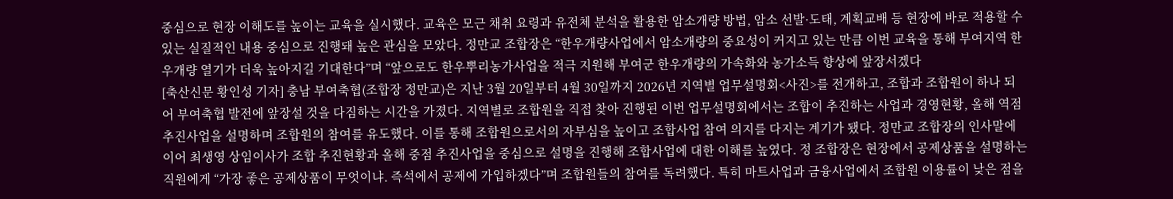중심으로 현장 이해도를 높이는 교육을 실시했다. 교육은 모근 채취 요령과 유전체 분석을 활용한 암소개량 방법, 암소 선발·도태, 계획교배 등 현장에 바로 적용할 수 있는 실질적인 내용 중심으로 진행돼 높은 관심을 모았다. 정만교 조합장은 “한우개량사업에서 암소개량의 중요성이 커지고 있는 만큼 이번 교육을 통해 부여지역 한우개량 열기가 더욱 높아지길 기대한다”며 “앞으로도 한우뿌리농가사업을 적극 지원해 부여군 한우개량의 가속화와 농가소득 향상에 앞장서겠다
[축산신문 황인성 기자] 충남 부여축협(조합장 정만교)은 지난 3월 20일부터 4월 30일까지 2026년 지역별 업무설명회<사진>를 전개하고, 조합과 조합원이 하나 되어 부여축협 발전에 앞장설 것을 다짐하는 시간을 가졌다. 지역별로 조합원을 직접 찾아 진행된 이번 업무설명회에서는 조합이 추진하는 사업과 경영현황, 올해 역점 추진사업을 설명하며 조합원의 참여를 유도했다. 이를 통해 조합원으로서의 자부심을 높이고 조합사업 참여 의지를 다지는 계기가 됐다. 정만교 조합장의 인사말에 이어 최생영 상임이사가 조합 추진현황과 올해 중점 추진사업을 중심으로 설명을 진행해 조합사업에 대한 이해를 높였다. 정 조합장은 현장에서 공제상품을 설명하는 직원에게 “가장 좋은 공제상품이 무엇이냐. 즉석에서 공제에 가입하겠다”며 조합원들의 참여를 독려했다. 특히 마트사업과 금융사업에서 조합원 이용률이 낮은 점을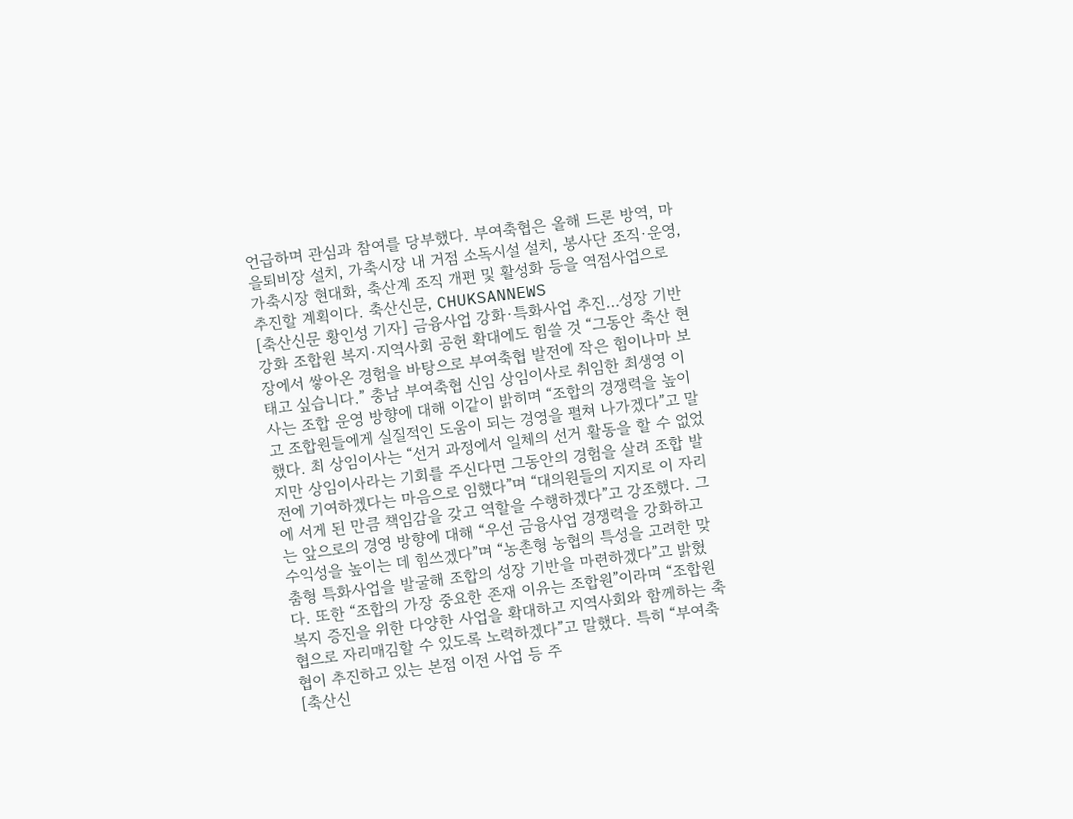언급하며 관심과 참여를 당부했다. 부여축협은 올해 드론 방역, 마을퇴비장 설치, 가축시장 내 거점 소독시설 설치, 봉사단 조직·운영, 가축시장 현대화, 축산계 조직 개편 및 활성화 등을 역점사업으로 추진할 계획이다. 축산신문, CHUKSANNEWS
[축산신문 황인성 기자] 금융사업 강화·특화사업 추진…성장 기반 강화 조합원 복지·지역사회 공헌 확대에도 힘쓸 것 “그동안 축산 현장에서 쌓아온 경험을 바탕으로 부여축협 발전에 작은 힘이나마 보태고 싶습니다.” 충남 부여축협 신임 상임이사로 취임한 최생영 이사는 조합 운영 방향에 대해 이같이 밝히며 “조합의 경쟁력을 높이고 조합원들에게 실질적인 도움이 되는 경영을 펼쳐 나가겠다”고 말했다. 최 상임이사는 “선거 과정에서 일체의 선거 활동을 할 수 없었지만 상임이사라는 기회를 주신다면 그동안의 경험을 살려 조합 발전에 기여하겠다는 마음으로 임했다”며 “대의원들의 지지로 이 자리에 서게 된 만큼 책임감을 갖고 역할을 수행하겠다”고 강조했다. 그는 앞으로의 경영 방향에 대해 “우선 금융사업 경쟁력을 강화하고 수익성을 높이는 데 힘쓰겠다”며 “농촌형 농협의 특성을 고려한 맞춤형 특화사업을 발굴해 조합의 성장 기반을 마련하겠다”고 밝혔다. 또한 “조합의 가장 중요한 존재 이유는 조합원”이라며 “조합원 복지 증진을 위한 다양한 사업을 확대하고 지역사회와 함께하는 축협으로 자리매김할 수 있도록 노력하겠다”고 말했다. 특히 “부여축협이 추진하고 있는 본점 이전 사업 등 주
[축산신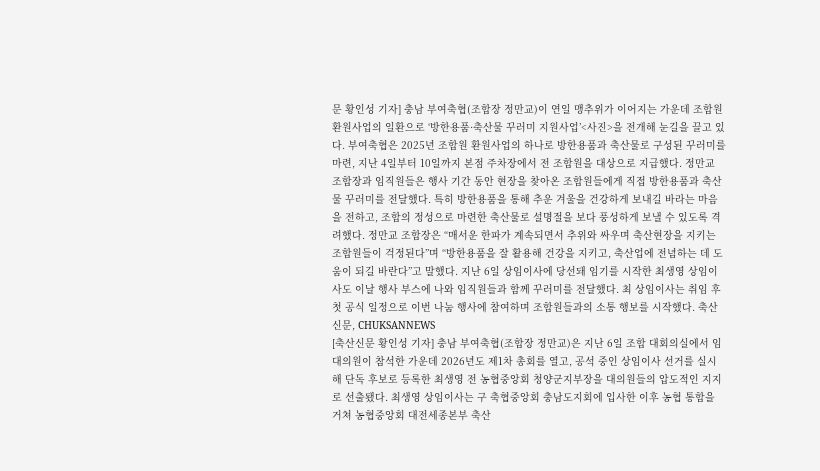문 황인성 기자] 충남 부여축협(조합장 정만교)이 연일 맹추위가 이어지는 가운데 조합원 환원사업의 일환으로 ‘방한용품·축산물 꾸러미 지원사업’<사진>을 전개해 눈길을 끌고 있다. 부여축협은 2025년 조합원 환원사업의 하나로 방한용품과 축산물로 구성된 꾸러미를 마련, 지난 4일부터 10일까지 본점 주차장에서 전 조합원을 대상으로 지급했다. 정만교 조합장과 임직원들은 행사 기간 동안 현장을 찾아온 조합원들에게 직접 방한용품과 축산물 꾸러미를 전달했다. 특히 방한용품을 통해 추운 겨울을 건강하게 보내길 바라는 마음을 전하고, 조합의 정성으로 마련한 축산물로 설명절을 보다 풍성하게 보낼 수 있도록 격려했다. 정만교 조합장은 “매서운 한파가 계속되면서 추위와 싸우며 축산현장을 지키는 조합원들이 걱정된다”며 “방한용품을 잘 활용해 건강을 지키고, 축산업에 전념하는 데 도움이 되길 바란다”고 말했다. 지난 6일 상임이사에 당선돼 임기를 시작한 최생영 상임이사도 이날 행사 부스에 나와 임직원들과 함께 꾸러미를 전달했다. 최 상임이사는 취임 후 첫 공식 일정으로 이번 나눔 행사에 참여하며 조합원들과의 소통 행보를 시작했다. 축산신문, CHUKSANNEWS
[축산신문 황인성 기자] 충남 부여축협(조합장 정만교)은 지난 6일 조합 대회의실에서 임대의원이 참석한 가운데 2026년도 제1차 총회를 열고, 공석 중인 상임이사 선거를 실시해 단독 후보로 등록한 최생영 전 농협중앙회 청양군지부장을 대의원들의 압도적인 지지로 선출됐다. 최생영 상임이사는 구 축협중앙회 충남도지회에 입사한 이후 농협 통합을 거쳐 농협중앙회 대전세종본부 축산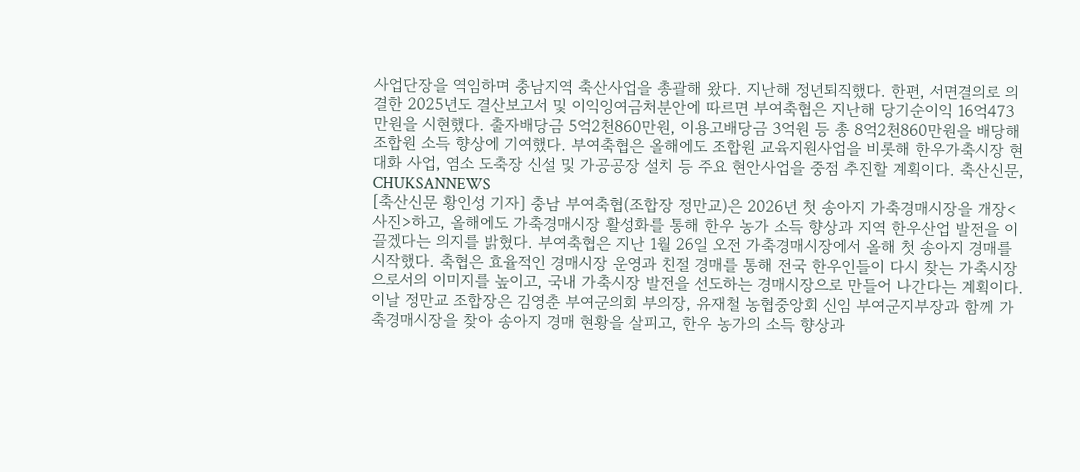사업단장을 역임하며 충남지역 축산사업을 총괄해 왔다. 지난해 정년퇴직했다. 한편, 서면결의로 의결한 2025년도 결산보고서 및 이익잉여금처분안에 따르면 부여축협은 지난해 당기순이익 16억473만원을 시현했다. 출자배당금 5억2천860만원, 이용고배당금 3억원 등 총 8억2천860만원을 배당해 조합원 소득 향상에 기여했다. 부여축협은 올해에도 조합원 교육지원사업을 비롯해 한우가축시장 현대화 사업, 염소 도축장 신설 및 가공공장 설치 등 주요 현안사업을 중점 추진할 계획이다. 축산신문, CHUKSANNEWS
[축산신문 황인성 기자] 충남 부여축협(조합장 정만교)은 2026년 첫 송아지 가축경매시장을 개장<사진>하고, 올해에도 가축경매시장 활성화를 통해 한우 농가 소득 향상과 지역 한우산업 발전을 이끌겠다는 의지를 밝혔다. 부여축협은 지난 1월 26일 오전 가축경매시장에서 올해 첫 송아지 경매를 시작했다. 축협은 효율적인 경매시장 운영과 친절 경매를 통해 전국 한우인들이 다시 찾는 가축시장으로서의 이미지를 높이고, 국내 가축시장 발전을 선도하는 경매시장으로 만들어 나간다는 계획이다. 이날 정만교 조합장은 김영춘 부여군의회 부의장, 유재철 농협중앙회 신임 부여군지부장과 함께 가축경매시장을 찾아 송아지 경매 현황을 살피고, 한우 농가의 소득 향상과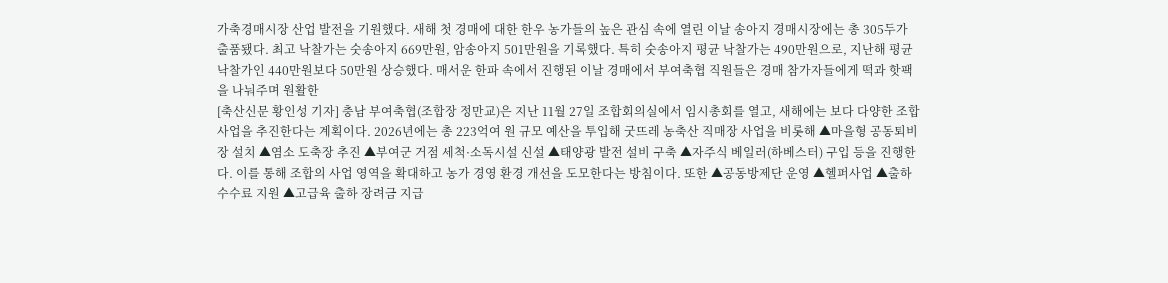가축경매시장 산업 발전을 기원했다. 새해 첫 경매에 대한 한우 농가들의 높은 관심 속에 열린 이날 송아지 경매시장에는 총 305두가 출품됐다. 최고 낙찰가는 숫송아지 669만원, 암송아지 501만원을 기록했다. 특히 숫송아지 평균 낙찰가는 490만원으로, 지난해 평균 낙찰가인 440만원보다 50만원 상승했다. 매서운 한파 속에서 진행된 이날 경매에서 부여축협 직원들은 경매 참가자들에게 떡과 핫팩을 나눠주며 원활한
[축산신문 황인성 기자] 충남 부여축협(조합장 정만교)은 지난 11월 27일 조합회의실에서 임시총회를 열고, 새해에는 보다 다양한 조합 사업을 추진한다는 계획이다. 2026년에는 총 223억여 원 규모 예산을 투입해 굿뜨레 농축산 직매장 사업을 비롯해 ▲마을형 공동퇴비장 설치 ▲염소 도축장 추진 ▲부여군 거점 세척·소독시설 신설 ▲태양광 발전 설비 구축 ▲자주식 베일러(하베스터) 구입 등을 진행한다. 이를 통해 조합의 사업 영역을 확대하고 농가 경영 환경 개선을 도모한다는 방침이다. 또한 ▲공동방제단 운영 ▲헬퍼사업 ▲출하 수수료 지원 ▲고급육 출하 장려금 지급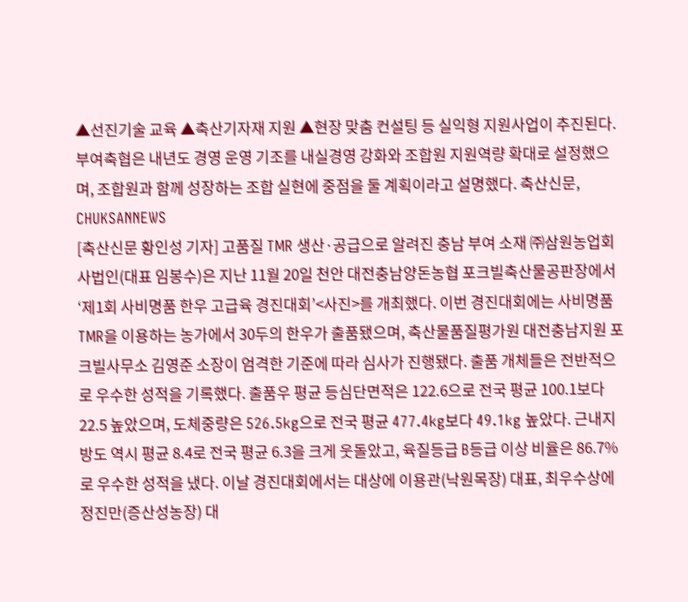▲선진기술 교육 ▲축산기자재 지원 ▲현장 맞춤 컨설팅 등 실익형 지원사업이 추진된다. 부여축협은 내년도 경영 운영 기조를 내실경영 강화와 조합원 지원역량 확대로 설정했으며, 조합원과 함께 성장하는 조합 실현에 중점을 둘 계획이라고 설명했다. 축산신문, CHUKSANNEWS
[축산신문 황인성 기자] 고품질 TMR 생산·공급으로 알려진 충남 부여 소재 ㈜삼원농업회사법인(대표 임봉수)은 지난 11월 20일 천안 대전충남양돈농협 포크빌축산물공판장에서 ‘제1회 사비명품 한우 고급육 경진대회’<사진>를 개최했다. 이번 경진대회에는 사비명품TMR을 이용하는 농가에서 30두의 한우가 출품됐으며, 축산물품질평가원 대전충남지원 포크빌사무소 김영준 소장이 엄격한 기준에 따라 심사가 진행됐다. 출품 개체들은 전반적으로 우수한 성적을 기록했다. 출품우 평균 등심단면적은 122.6으로 전국 평균 100.1보다 22.5 높았으며, 도체중량은 526.5kg으로 전국 평균 477.4kg보다 49.1kg 높았다. 근내지방도 역시 평균 8.4로 전국 평균 6.3을 크게 웃돌았고, 육질등급 B등급 이상 비율은 86.7%로 우수한 성적을 냈다. 이날 경진대회에서는 대상에 이용관(낙원목장) 대표, 최우수상에 정진만(증산성농장) 대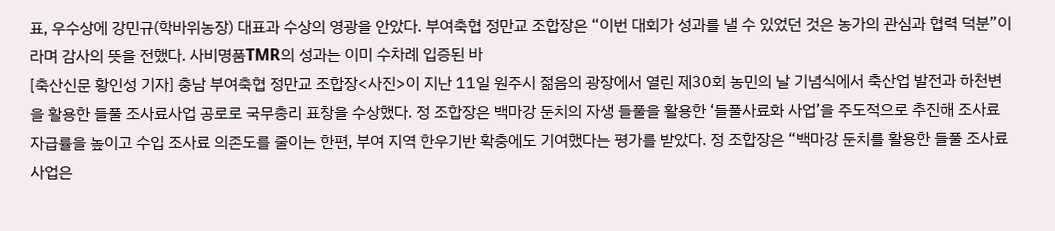표, 우수상에 강민규(학바위농장) 대표과 수상의 영광을 안았다. 부여축협 정만교 조합장은 “이번 대회가 성과를 낼 수 있었던 것은 농가의 관심과 협력 덕분”이라며 감사의 뜻을 전했다. 사비명품TMR의 성과는 이미 수차례 입증된 바
[축산신문 황인성 기자] 충남 부여축협 정만교 조합장<사진>이 지난 11일 원주시 젊음의 광장에서 열린 제30회 농민의 날 기념식에서 축산업 발전과 하천변을 활용한 들풀 조사료사업 공로로 국무총리 표창을 수상했다. 정 조합장은 백마강 둔치의 자생 들풀을 활용한 ‘들풀사료화 사업’을 주도적으로 추진해 조사료 자급률을 높이고 수입 조사료 의존도를 줄이는 한편, 부여 지역 한우기반 확충에도 기여했다는 평가를 받았다. 정 조합장은 “백마강 둔치를 활용한 들풀 조사료사업은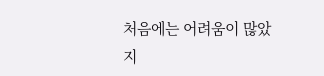처음에는 어려움이 많았지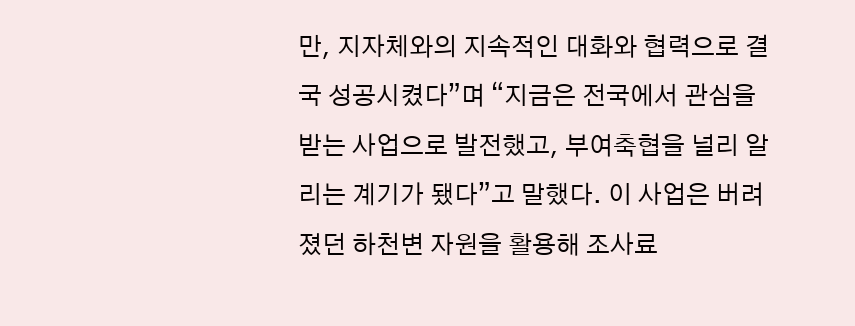만, 지자체와의 지속적인 대화와 협력으로 결국 성공시켰다”며 “지금은 전국에서 관심을 받는 사업으로 발전했고, 부여축협을 널리 알리는 계기가 됐다”고 말했다. 이 사업은 버려졌던 하천변 자원을 활용해 조사료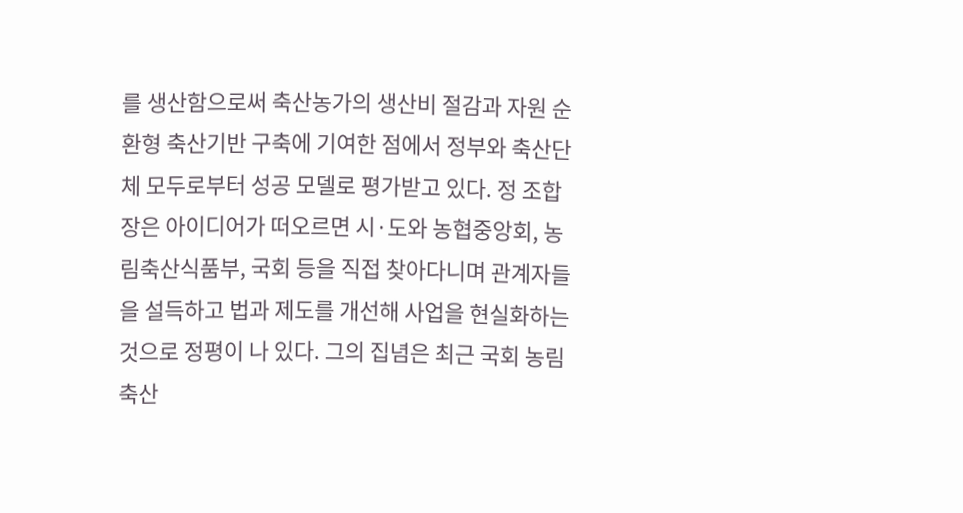를 생산함으로써 축산농가의 생산비 절감과 자원 순환형 축산기반 구축에 기여한 점에서 정부와 축산단체 모두로부터 성공 모델로 평가받고 있다. 정 조합장은 아이디어가 떠오르면 시·도와 농협중앙회, 농림축산식품부, 국회 등을 직접 찾아다니며 관계자들을 설득하고 법과 제도를 개선해 사업을 현실화하는 것으로 정평이 나 있다. 그의 집념은 최근 국회 농림축산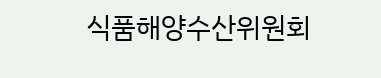식품해양수산위원회